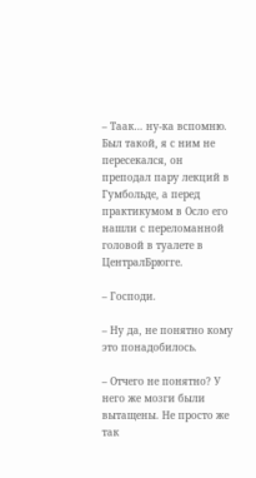– Таак… ну-ка вспомню. Был такой, я с ним не пересекался, он преподал пару лекций в Гумбольде, а перед практикумом в Осло его нашли с переломанной головой в туалете в ЦентралБрюгге.

– Господи.

– Ну да, не понятно кому это понадобилось.

– Отчего не понятно? У него же мозги были вытащены. Не просто же так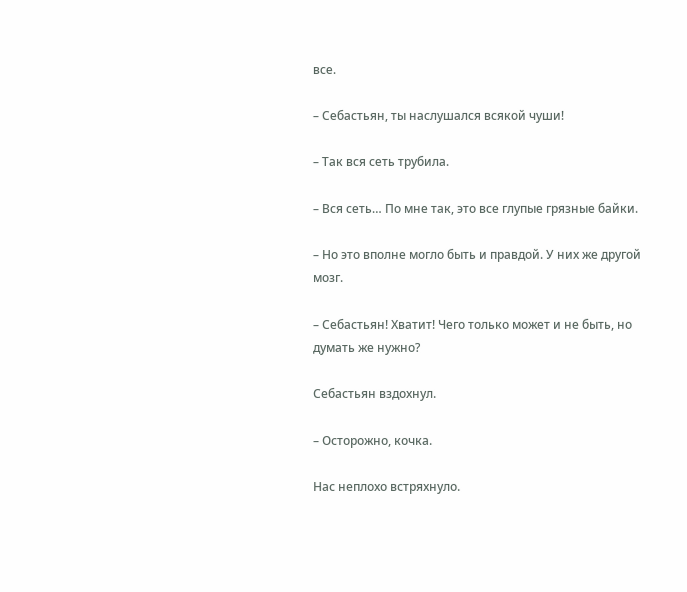все.

– Себастьян, ты наслушался всякой чуши!

– Так вся сеть трубила.

– Вся сеть… По мне так, это все глупые грязные байки.

– Но это вполне могло быть и правдой. У них же другой мозг.

– Себастьян! Хватит! Чего только может и не быть, но думать же нужно?

Себастьян вздохнул.

– Осторожно, кочка.

Нас неплохо встряхнуло.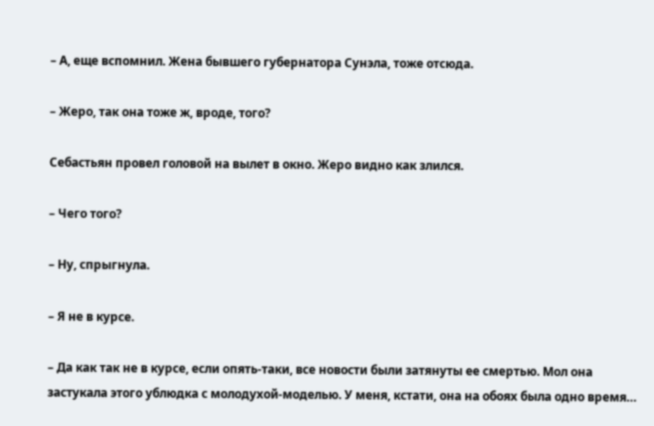– А, еще вспомнил. Жена бывшего губернатора Сунэла, тоже отсюда.

– Жеро, так она тоже ж, вроде, того?

Себастьян провел головой на вылет в окно. Жеро видно как злился.

– Чего того?

– Ну, спрыгнула.

– Я не в курсе.

– Да как так не в курсе, если опять-таки, все новости были затянуты ее смертью. Мол она застукала этого ублюдка с молодухой-моделью. У меня, кстати, она на обоях была одно время…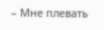– Мне плевать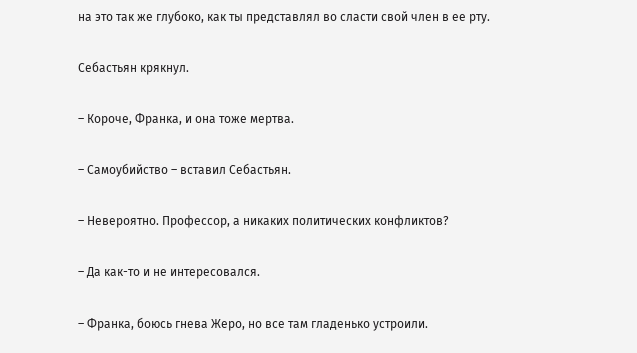на это так же глубоко, как ты представлял во сласти свой член в ее рту.

Себастьян крякнул.

– Короче, Франка, и она тоже мертва.

– Самоубийство – вставил Себастьян.

– Невероятно. Профессор, а никаких политических конфликтов?

– Да как-то и не интересовался.

– Франка, боюсь гнева Жеро, но все там гладенько устроили.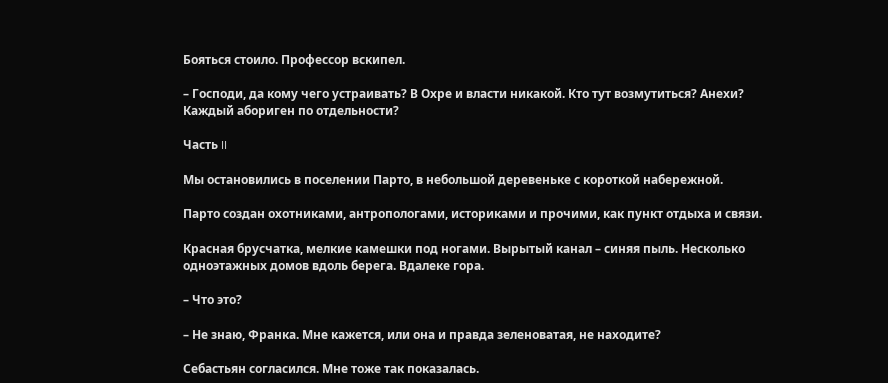Бояться стоило. Профессор вскипел.

– Господи, да кому чего устраивать? В Охре и власти никакой. Кто тут возмутиться? Анехи? Каждый абориген по отдельности?

Часть II

Мы остановились в поселении Парто, в небольшой деревеньке с короткой набережной.

Парто создан охотниками, антропологами, историками и прочими, как пункт отдыха и связи.

Красная брусчатка, мелкие камешки под ногами. Вырытый канал – синяя пыль. Несколько одноэтажных домов вдоль берега. Вдалеке гора.

– Что это?

– Не знаю, Франка. Мне кажется, или она и правда зеленоватая, не находите?

Себастьян согласился. Мне тоже так показалась.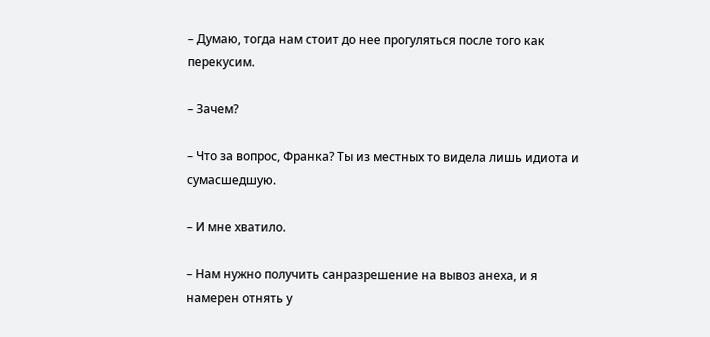– Думаю, тогда нам стоит до нее прогуляться после того как перекусим.

– Зачем?

– Что за вопрос, Франка? Ты из местных то видела лишь идиота и сумасшедшую.

– И мне хватило.

– Нам нужно получить санразрешение на вывоз анеха, и я намерен отнять у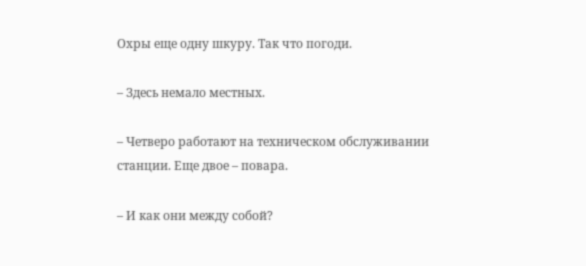Охры еще одну шкуру. Так что погоди.

– Здесь немало местных.

– Четверо работают на техническом обслуживании станции. Еще двое – повара.

– И как они между собой?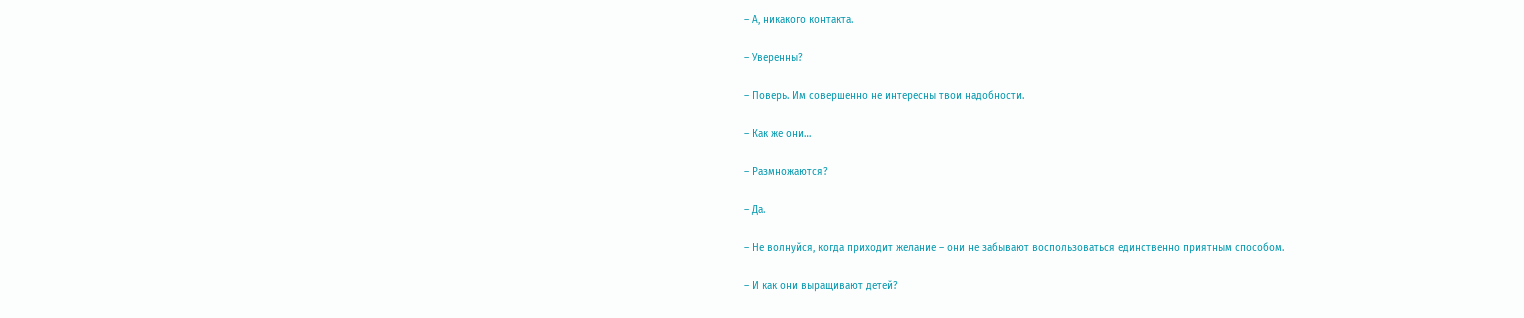– А, никакого контакта.

– Уверенны?

– Поверь. Им совершенно не интересны твои надобности.

– Как же они…

– Размножаются?

– Да.

– Не волнуйся, когда приходит желание – они не забывают воспользоваться единственно приятным способом.

– И как они выращивают детей?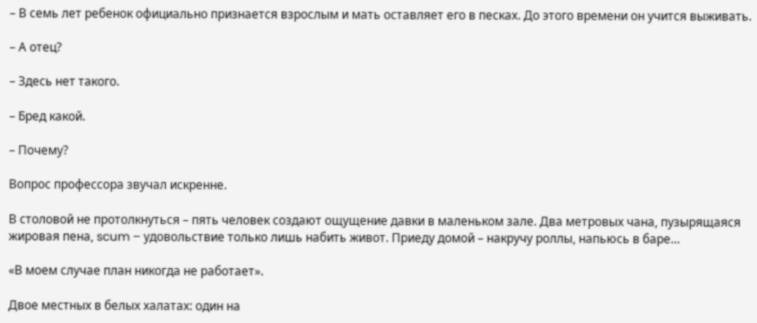– В семь лет ребенок официально признается взрослым и мать оставляет его в песках. До этого времени он учится выживать.

– А отец?

– Здесь нет такого.

– Бред какой.

– Почему?

Вопрос профессора звучал искренне.

В столовой не протолкнуться – пять человек создают ощущение давки в маленьком зале. Два метровых чана, пузырящаяся жировая пена, scum – удовольствие только лишь набить живот. Приеду домой – накручу роллы, напьюсь в баре…

«В моем случае план никогда не работает».

Двое местных в белых халатах: один на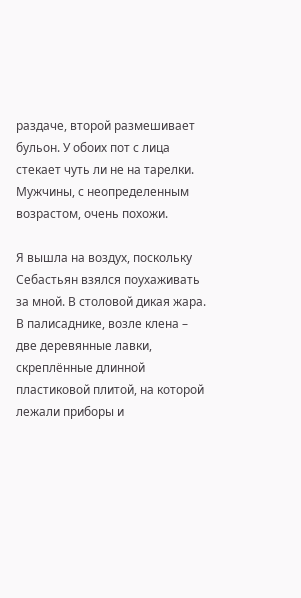раздаче, второй размешивает бульон. У обоих пот с лица стекает чуть ли не на тарелки. Мужчины, с неопределенным возрастом, очень похожи.

Я вышла на воздух, поскольку Себастьян взялся поухаживать за мной. В столовой дикая жара. В палисаднике, возле клена – две деревянные лавки, скреплённые длинной пластиковой плитой, на которой лежали приборы и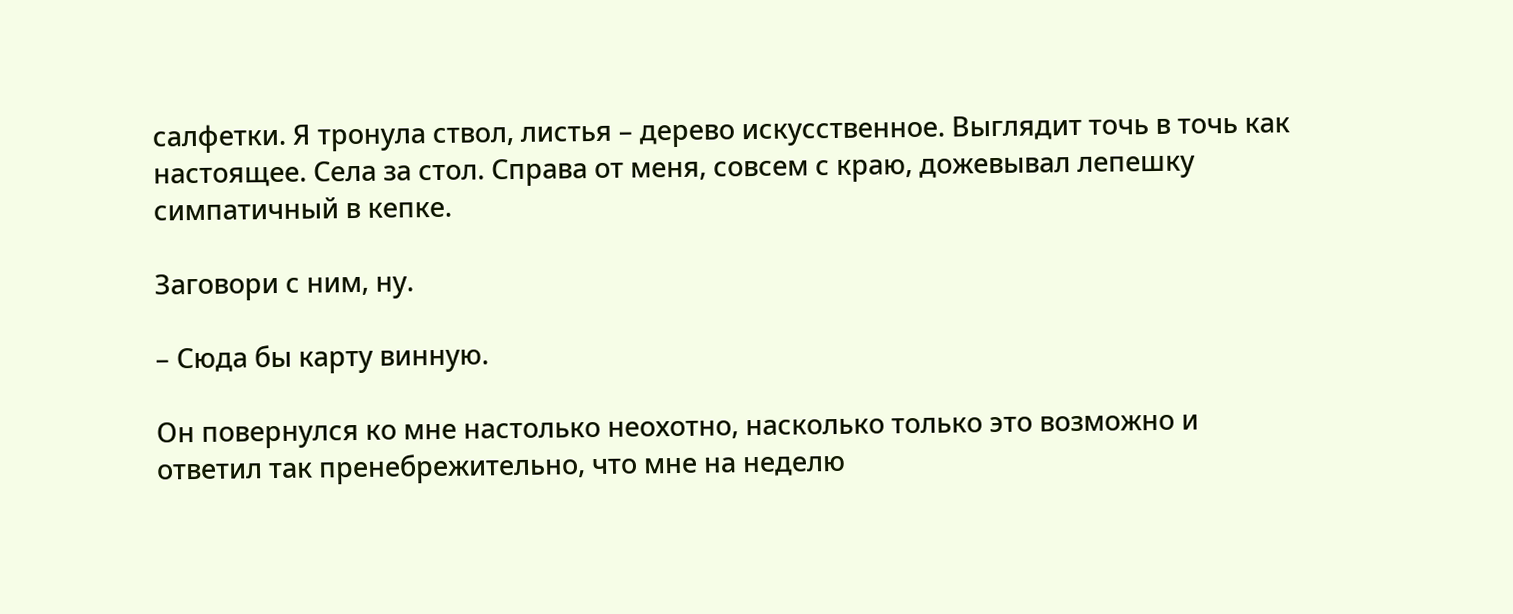салфетки. Я тронула ствол, листья – дерево искусственное. Выглядит точь в точь как настоящее. Села за стол. Справа от меня, совсем с краю, дожевывал лепешку симпатичный в кепке.

Заговори с ним, ну.

– Сюда бы карту винную.

Он повернулся ко мне настолько неохотно, насколько только это возможно и ответил так пренебрежительно, что мне на неделю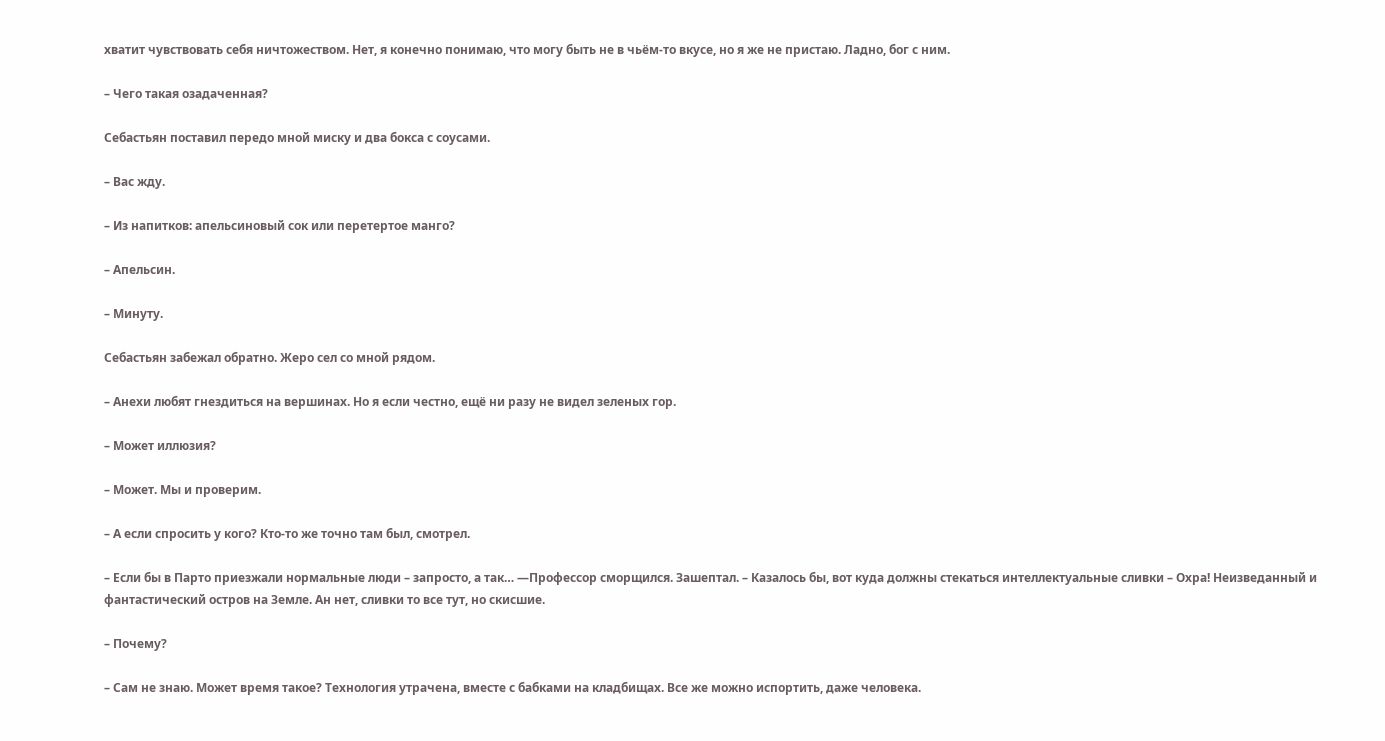хватит чувствовать себя ничтожеством. Нет, я конечно понимаю, что могу быть не в чьём-то вкусе, но я же не пристаю. Ладно, бог с ним.

– Чего такая озадаченная?

Себастьян поставил передо мной миску и два бокса с соусами.

– Вас жду.

– Из напитков: апельсиновый сок или перетертое манго?

– Апельсин.

– Минуту.

Себастьян забежал обратно. Жеро сел со мной рядом.

– Анехи любят гнездиться на вершинах. Но я если честно, ещё ни разу не видел зеленых гор.

– Может иллюзия?

– Может. Мы и проверим.

– А если спросить у кого? Кто-то же точно там был, смотрел.

– Если бы в Парто приезжали нормальные люди – запросто, а так… —Профессор сморщился. Зашептал. – Казалось бы, вот куда должны стекаться интеллектуальные сливки – Охра! Неизведанный и фантастический остров на Земле. Ан нет, сливки то все тут, но скисшие.

– Почему?

– Сам не знаю. Может время такое? Технология утрачена, вместе с бабками на кладбищах. Все же можно испортить, даже человека.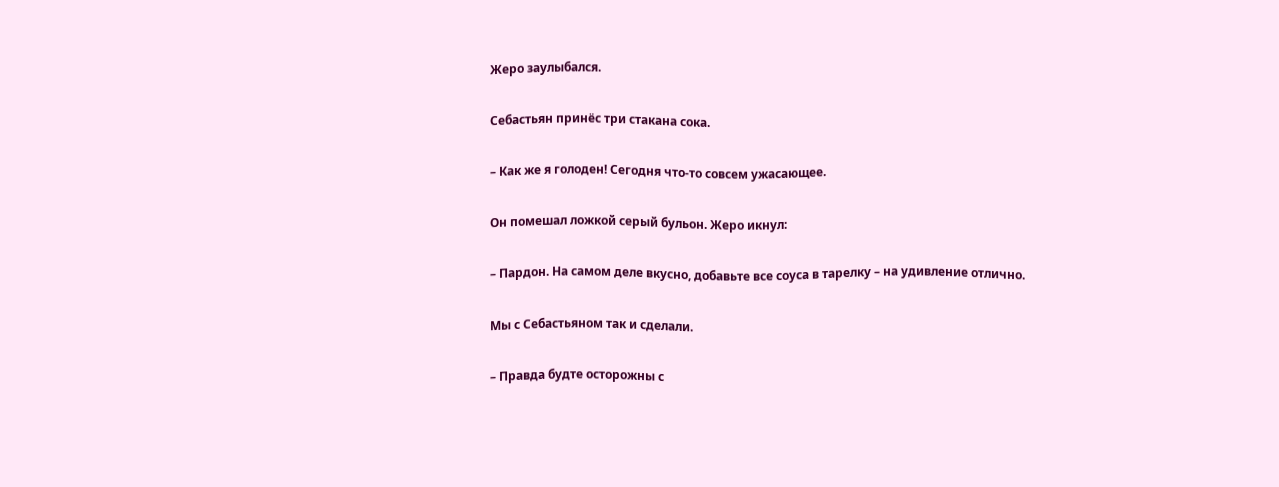Жеро заулыбался.

Себастьян принёс три стакана сока.

– Как же я голоден! Сегодня что-то совсем ужасающее.

Он помешал ложкой серый бульон. Жеро икнул:

– Пардон. На самом деле вкусно, добавьте все соуса в тарелку – на удивление отлично.

Мы с Себастьяном так и сделали.

– Правда будте осторожны с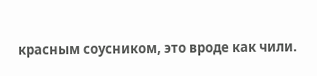красным соусником, это вроде как чили.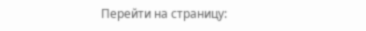Перейти на страницу: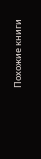Похожие книги